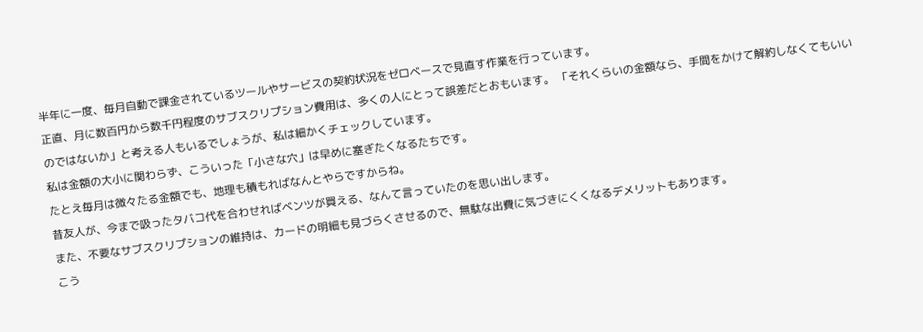半年に一度、毎月自動で課金されているツールやサービスの契約状況をゼロベースで見直す作業を行っています。
正直、月に数百円から数千円程度のサブスクリプション費用は、多くの人にとって誤差だとおもいます。 「それくらいの金額なら、手間をかけて解約しなくてもいいのではないか」と考える人もいるでしょうが、私は細かくチェックしています。
私は金額の大小に関わらず、こういった「小さな穴」は早めに塞ぎたくなるたちです。
たとえ毎月は微々たる金額でも、地理も積もればなんとやらですからね。
昔友人が、今まで吸ったタバコ代を合わせればベンツが買える、なんて言っていたのを思い出します。
また、不要なサブスクリプションの維持は、カードの明細も見づらくさせるので、無駄な出費に気づきにくくなるデメリットもあります。
こう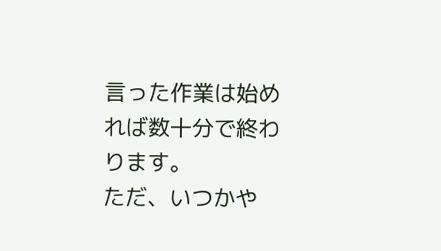言った作業は始めれば数十分で終わります。
ただ、いつかや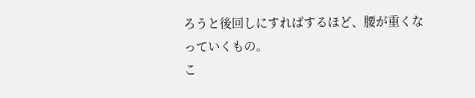ろうと後回しにすればするほど、腰が重くなっていくもの。
こ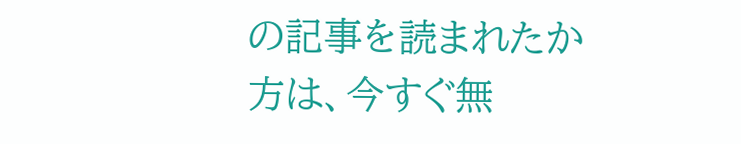の記事を読まれたか方は、今すぐ無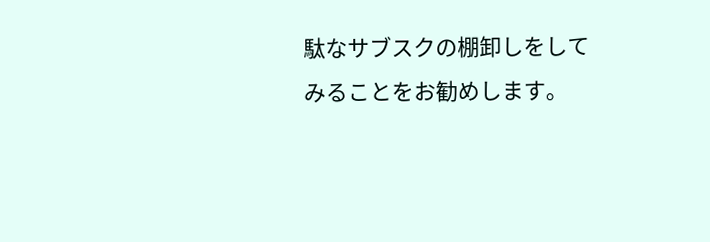駄なサブスクの棚卸しをしてみることをお勧めします。